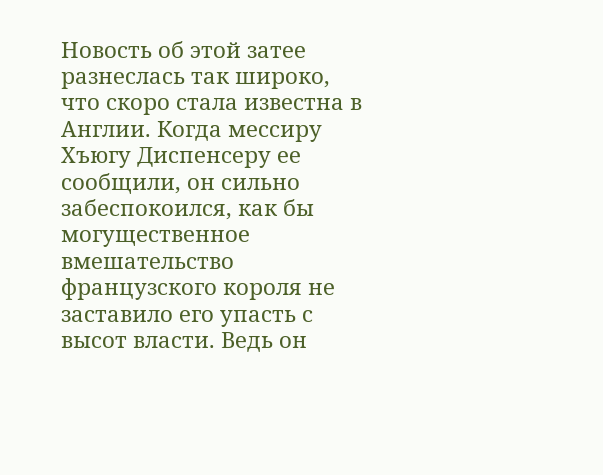Новость об этой затее разнеслась так широко, что скоро стала известна в Англии. Когда мессиру Хъюгу Диспенсеру ее сообщили, он сильно забеспокоился, как бы могущественное вмешательство французского короля не заставило его упасть с высот власти. Ведь он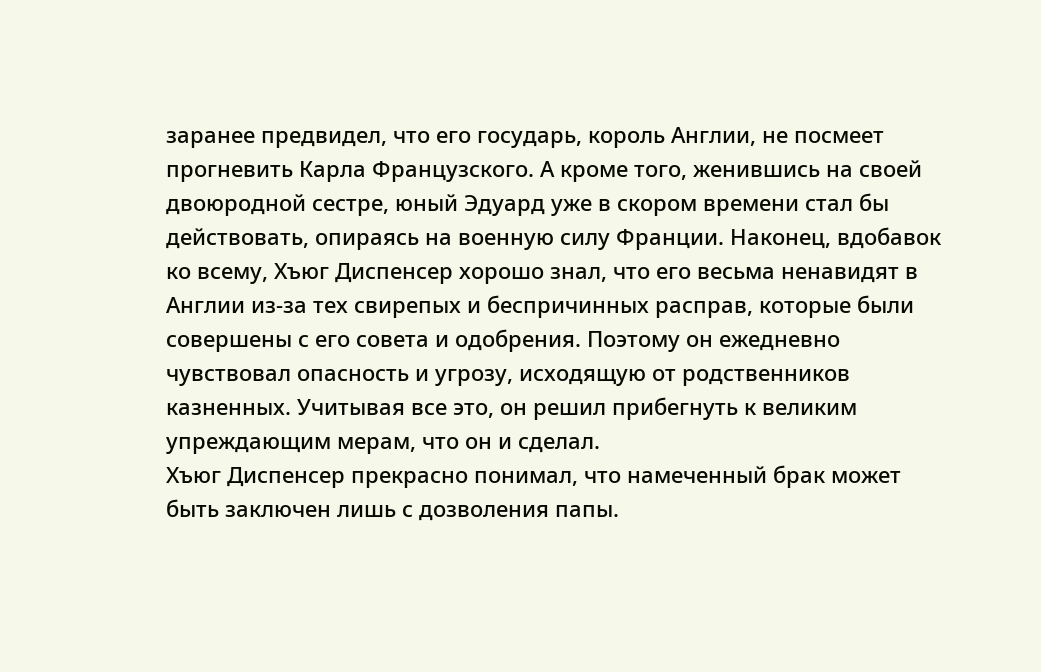заранее предвидел, что его государь, король Англии, не посмеет прогневить Карла Французского. А кроме того, женившись на своей двоюродной сестре, юный Эдуард уже в скором времени стал бы действовать, опираясь на военную силу Франции. Наконец, вдобавок ко всему, Хъюг Диспенсер хорошо знал, что его весьма ненавидят в Англии из-за тех свирепых и беспричинных расправ, которые были совершены с его совета и одобрения. Поэтому он ежедневно чувствовал опасность и угрозу, исходящую от родственников казненных. Учитывая все это, он решил прибегнуть к великим упреждающим мерам, что он и сделал.
Хъюг Диспенсер прекрасно понимал, что намеченный брак может быть заключен лишь с дозволения папы.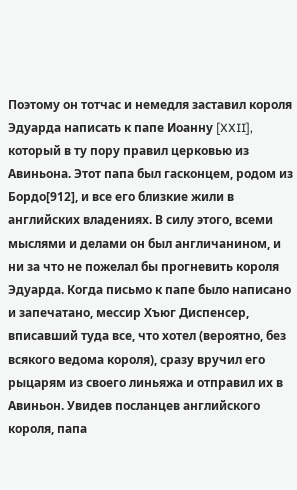Поэтому он тотчас и немедля заставил короля Эдуарда написать к папе Иоанну [XXII], который в ту пору правил церковью из Авиньона. Этот папа был гасконцем, родом из Бордо[912], и все его близкие жили в английских владениях. В силу этого, всеми мыслями и делами он был англичанином, и ни за что не пожелал бы прогневить короля Эдуарда. Когда письмо к папе было написано и запечатано, мессир Хъюг Диспенсер, вписавший туда все, что хотел (вероятно, без всякого ведома короля), сразу вручил его рыцарям из своего линьяжа и отправил их в Авиньон. Увидев посланцев английского короля, папа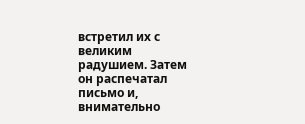встретил их с великим радушием. Затем он распечатал письмо и, внимательно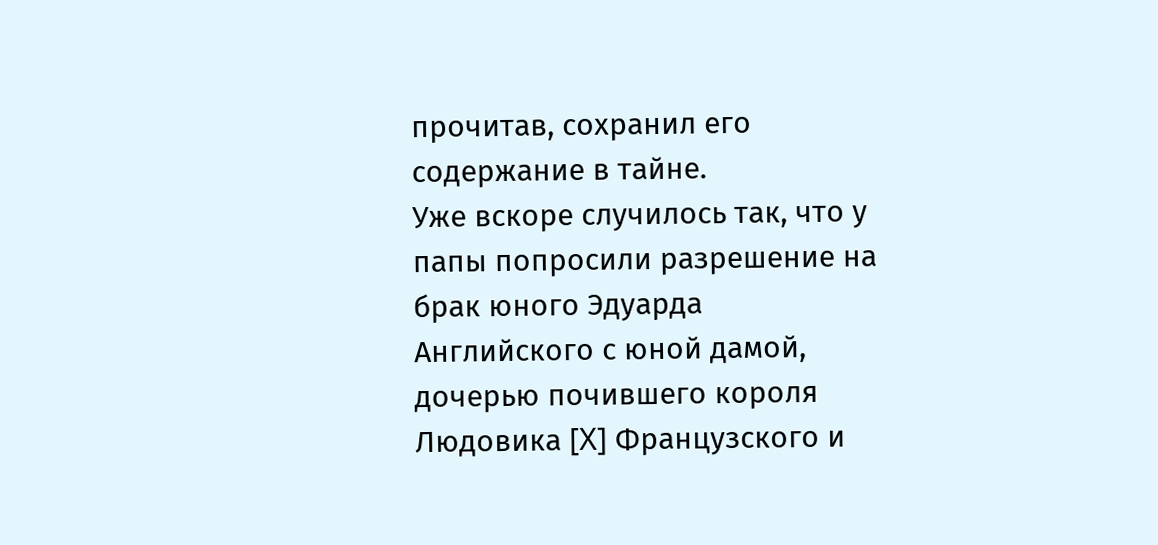прочитав, сохранил его содержание в тайне.
Уже вскоре случилось так, что у папы попросили разрешение на брак юного Эдуарда Английского с юной дамой, дочерью почившего короля Людовика [X] Французского и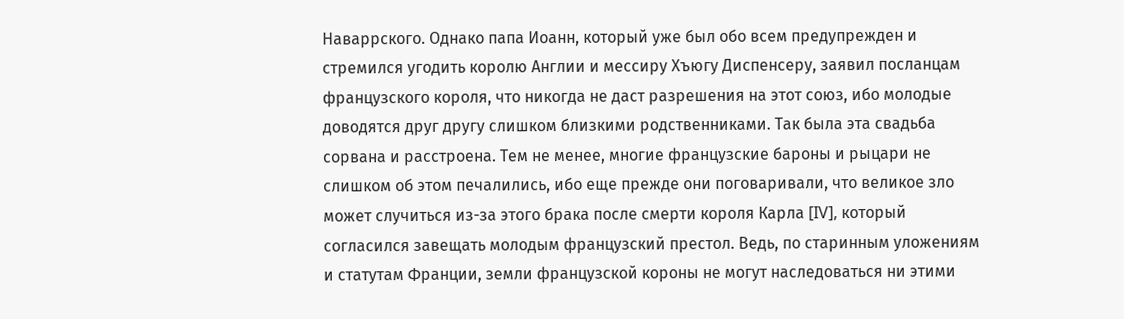Наваррского. Однако папа Иоанн, который уже был обо всем предупрежден и стремился угодить королю Англии и мессиру Хъюгу Диспенсеру, заявил посланцам французского короля, что никогда не даст разрешения на этот союз, ибо молодые доводятся друг другу слишком близкими родственниками. Так была эта свадьба сорвана и расстроена. Тем не менее, многие французские бароны и рыцари не слишком об этом печалились, ибо еще прежде они поговаривали, что великое зло может случиться из-за этого брака после смерти короля Карла [IV], который согласился завещать молодым французский престол. Ведь, по старинным уложениям и статутам Франции, земли французской короны не могут наследоваться ни этими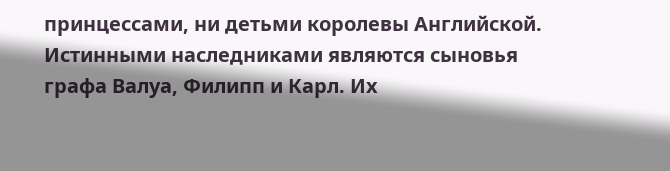принцессами, ни детьми королевы Английской. Истинными наследниками являются сыновья графа Валуа, Филипп и Карл. Их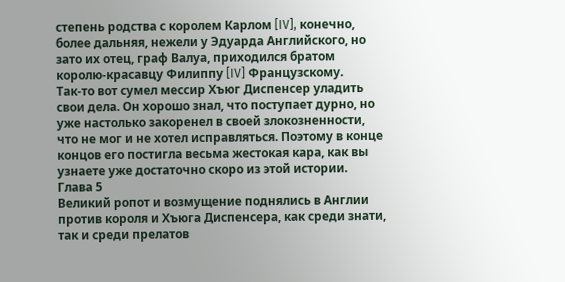степень родства с королем Карлом [IV], конечно, более дальняя, нежели у Эдуарда Английского, но зато их отец, граф Валуа, приходился братом королю-красавцу Филиппу [IV] Французскому.
Так-то вот сумел мессир Хъюг Диспенсер уладить свои дела. Он хорошо знал, что поступает дурно, но уже настолько закоренел в своей злокозненности, что не мог и не хотел исправляться. Поэтому в конце концов его постигла весьма жестокая кара, как вы узнаете уже достаточно скоро из этой истории.
Глава 5
Великий ропот и возмущение поднялись в Англии против короля и Хъюга Диспенсера, как среди знати, так и среди прелатов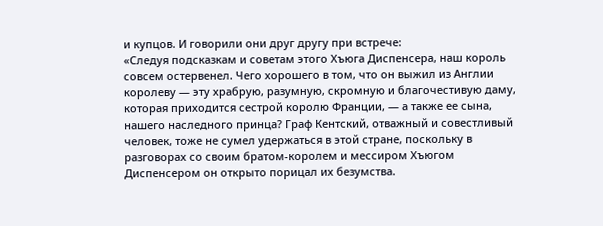и купцов. И говорили они друг другу при встрече:
«Следуя подсказкам и советам этого Хъюга Диспенсера, наш король совсем остервенел. Чего хорошего в том, что он выжил из Англии королеву — эту храбрую, разумную, скромную и благочестивую даму, которая приходится сестрой королю Франции, — а также ее сына, нашего наследного принца? Граф Кентский, отважный и совестливый человек, тоже не сумел удержаться в этой стране, поскольку в разговорах со своим братом-королем и мессиром Хъюгом Диспенсером он открыто порицал их безумства.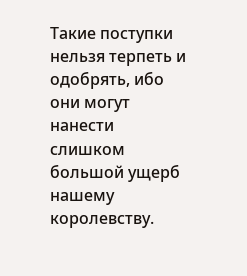Такие поступки нельзя терпеть и одобрять, ибо они могут нанести слишком большой ущерб нашему королевству.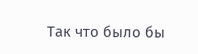Так что было бы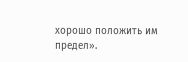хорошо положить им предел».